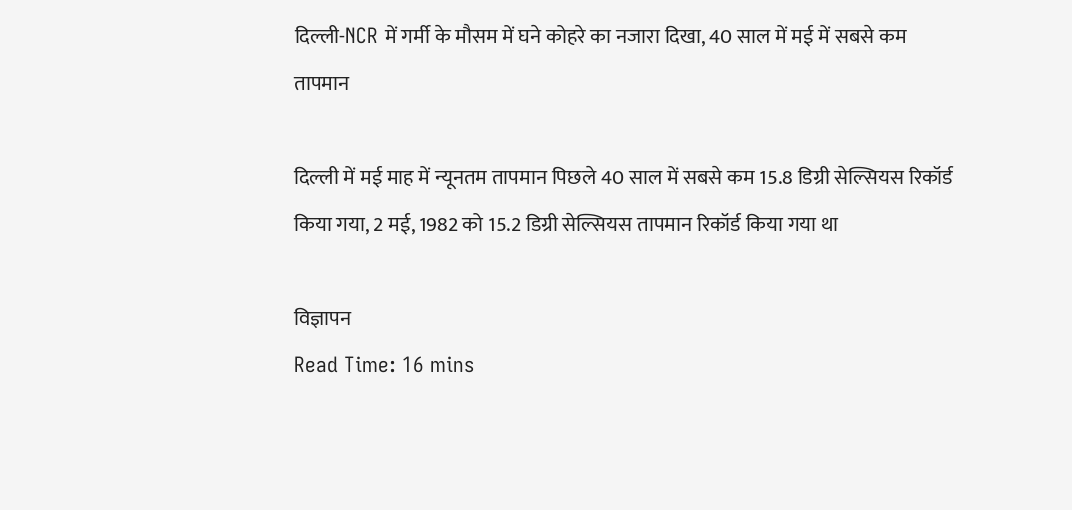दिल्ली-NCR में गर्मी के मौसम में घने कोहरे का नजारा दिखा, 40 साल में मई में सबसे कम तापमान

दिल्ली में मई माह में न्यूनतम तापमान पिछले 40 साल में सबसे कम 15.8 डिग्री सेल्सियस रिकॉर्ड किया गया, 2 मई, 1982 को 15.2 डिग्री सेल्सियस तापमान रिकॉर्ड किया गया था

विज्ञापन
Read Time: 16 mins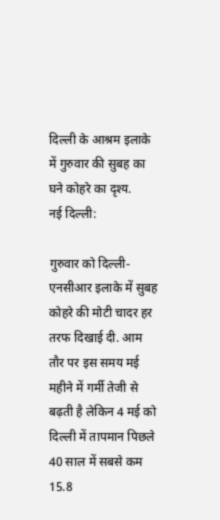दिल्ली के आश्रम इलाके में गुरुवार की सुबह का घने कोहरे का दृश्य.
नई दिल्ली:

गुरुवार को दिल्ली-एनसीआर इलाके में सुबह कोहरे की मोटी चादर हर तरफ दिखाई दी. आम तौर पर इस समय मई महीने में गर्मी तेजी से बढ़ती है लेकिन 4 मई को दिल्ली में तापमान पिछले 40 साल में सबसे कम 15.8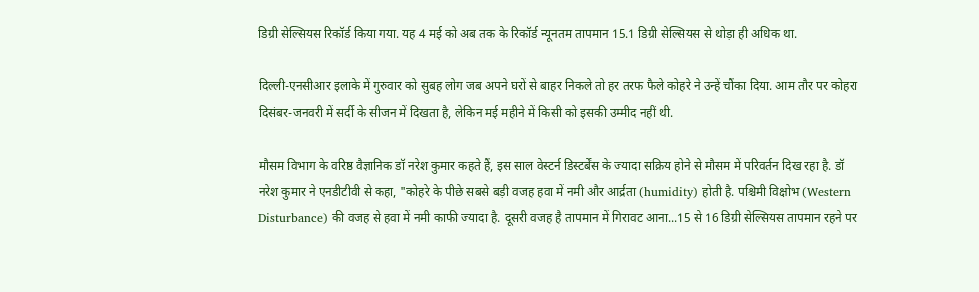डिग्री सेल्सियस रिकॉर्ड किया गया. यह 4 मई को अब तक के रिकॉर्ड न्यूनतम तापमान 15.1 डिग्री सेल्सियस से थोड़ा ही अधिक था.

दिल्ली-एनसीआर इलाके में गुरुवार को सुबह लोग जब अपने घरों से बाहर निकले तो हर तरफ फैले कोहरे ने उन्हें चौंका दिया. आम तौर पर कोहरा दिसंबर-जनवरी में सर्दी के सीजन में दिखता है, लेकिन मई महीने में किसी को इसकी उम्मीद नहीं थी.

मौसम विभाग के वरिष्ठ वैज्ञानिक डॉ नरेश कुमार कहते हैं, इस साल वेस्टर्न डिस्टर्बेंस के ज्यादा सक्रिय होने से मौसम में परिवर्तन दिख रहा है. डॉ नरेश कुमार ने एनडीटीवी से कहा, "कोहरे के पीछे सबसे बड़ी वजह हवा में नमी और आर्द्रता (humidity) होती है. पश्चिमी विक्षोभ (Western Disturbance) की वजह से हवा में नमी काफी ज्यादा है. दूसरी वजह है तापमान में गिरावट आना...15 से 16 डिग्री सेल्सियस तापमान रहने पर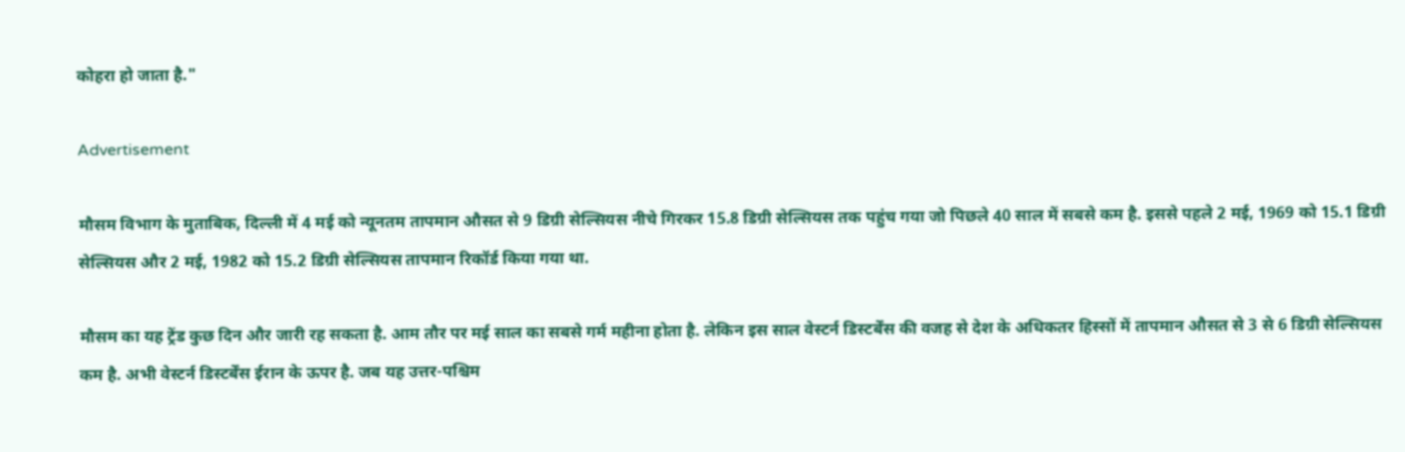कोहरा हो जाता है."

Advertisement

मौसम विभाग के मुताबिक, दिल्ली में 4 मई को न्यूनतम तापमान औसत से 9 डिग्री सेल्सियस नीचे गिरकर 15.8 डिग्री सेल्सियस तक पहुंच गया जो पिछले 40 साल में सबसे कम है. इससे पहले 2 मई, 1969 को 15.1 डिग्री सेल्सियस और 2 मई, 1982 को 15.2 डिग्री सेल्सियस तापमान रिकॉर्ड किया गया था.

मौसम का यह ट्रेंड कुछ दिन और जारी रह सकता है. आम तौर पर मई साल का सबसे गर्म महीना होता है. लेकिन इस साल वेस्टर्न डिस्टर्बेंस की वजह से देश के अधिकतर हिस्सों में तापमान औसत से 3 से 6 डिग्री सेल्सियस कम है. अभी वेस्टर्न डिस्टर्बेंस ईरान के ऊपर है. जब यह उत्तर-पश्चिम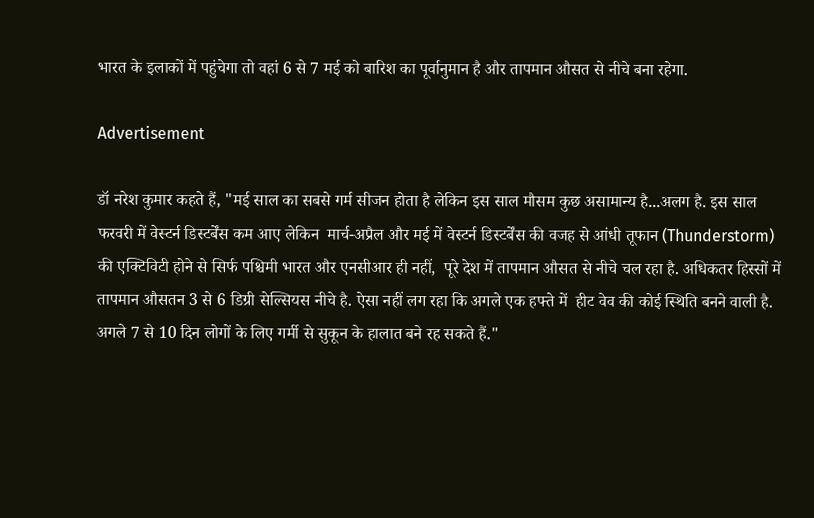भारत के इलाकों में पहुंचेगा तो वहां 6 से 7 मई को बारिश का पूर्वानुमान है और तापमान औसत से नीचे बना रहेगा.

Advertisement

डॉ नरेश कुमार कहते हैं, "मई साल का सबसे गर्म सीजन होता है लेकिन इस साल मौसम कुछ असामान्य है...अलग है. इस साल फरवरी में वेस्टर्न डिस्टर्बेंस कम आए लेकिन  मार्च-अप्रैल और मई में वेस्टर्न डिस्टर्बेंस की वजह से आंधी तूफान (Thunderstorm) की एक्टिविटी होने से सिर्फ पश्चिमी भारत और एनसीआर ही नहीं,  पूरे देश में तापमान औसत से नीचे चल रहा है. अधिकतर हिस्सों में तापमान औसतन 3 से 6 डिग्री सेल्सियस नीचे है. ऐसा नहीं लग रहा कि अगले एक हफ्ते में  हीट वेव की कोई स्थिति बनने वाली है. अगले 7 से 10 दिन लोगों के लिए गर्मी से सुकून के हालात बने रह सकते हैं."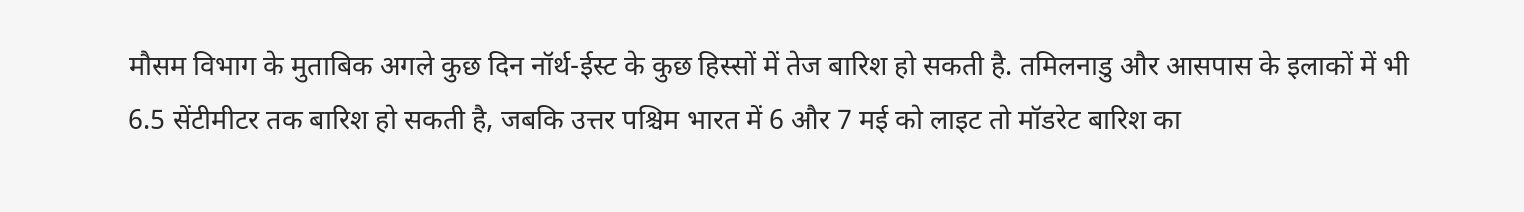मौसम विभाग के मुताबिक अगले कुछ दिन नॉर्थ-ईस्ट के कुछ हिस्सों में तेज बारिश हो सकती है. तमिलनाडु और आसपास के इलाकों में भी 6.5 सेंटीमीटर तक बारिश हो सकती है, जबकि उत्तर पश्चिम भारत में 6 और 7 मई को लाइट तो मॉडरेट बारिश का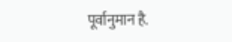पूर्वानुमान है.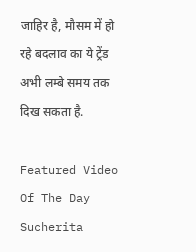जाहिर है, मौसम में हो रहे बदलाव का ये ट्रेंड अभी लम्बे समय तक दिख सकता है.

Featured Video Of The Day
Sucherita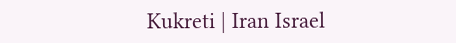Kukreti | Iran Israel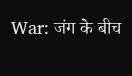War: जंग के बीच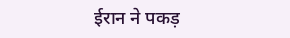ईरान ने पकड़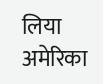लिया अमेरिका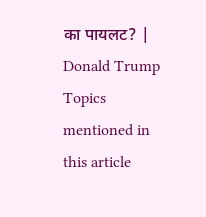का पायलट? | Donald Trump
Topics mentioned in this article